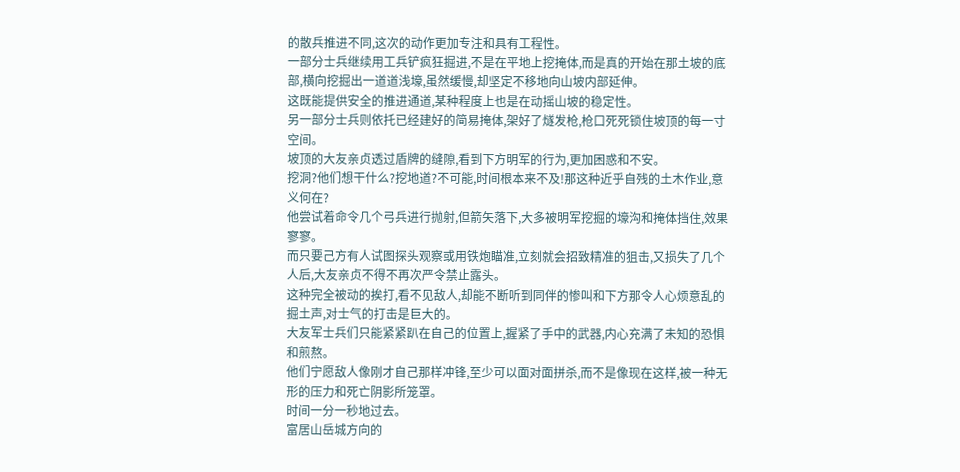的散兵推进不同,这次的动作更加专注和具有工程性。
一部分士兵继续用工兵铲疯狂掘进,不是在平地上挖掩体,而是真的开始在那土坡的底部,横向挖掘出一道道浅壕,虽然缓慢,却坚定不移地向山坡内部延伸。
这既能提供安全的推进通道,某种程度上也是在动摇山坡的稳定性。
另一部分士兵则依托已经建好的简易掩体,架好了燧发枪,枪口死死锁住坡顶的每一寸空间。
坡顶的大友亲贞透过盾牌的缝隙,看到下方明军的行为,更加困惑和不安。
挖洞?他们想干什么?挖地道?不可能,时间根本来不及!那这种近乎自残的土木作业,意义何在?
他尝试着命令几个弓兵进行抛射,但箭矢落下,大多被明军挖掘的壕沟和掩体挡住,效果寥寥。
而只要己方有人试图探头观察或用铁炮瞄准,立刻就会招致精准的狙击,又损失了几个人后,大友亲贞不得不再次严令禁止露头。
这种完全被动的挨打,看不见敌人,却能不断听到同伴的惨叫和下方那令人心烦意乱的掘土声,对士气的打击是巨大的。
大友军士兵们只能紧紧趴在自己的位置上,握紧了手中的武器,内心充满了未知的恐惧和煎熬。
他们宁愿敌人像刚才自己那样冲锋,至少可以面对面拼杀,而不是像现在这样,被一种无形的压力和死亡阴影所笼罩。
时间一分一秒地过去。
富居山岳城方向的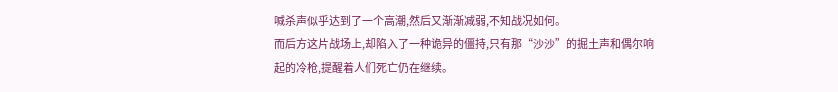喊杀声似乎达到了一个高潮,然后又渐渐减弱,不知战况如何。
而后方这片战场上,却陷入了一种诡异的僵持,只有那“沙沙”的掘土声和偶尔响起的冷枪,提醒着人们死亡仍在继续。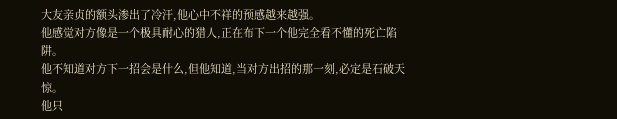大友亲贞的额头渗出了冷汗,他心中不祥的预感越来越强。
他感觉对方像是一个极具耐心的猎人,正在布下一个他完全看不懂的死亡陷阱。
他不知道对方下一招会是什么,但他知道,当对方出招的那一刻,必定是石破天惊。
他只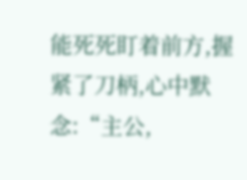能死死盯着前方,握紧了刀柄,心中默念:“主公,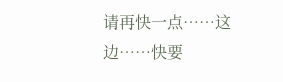请再快一点……这边……快要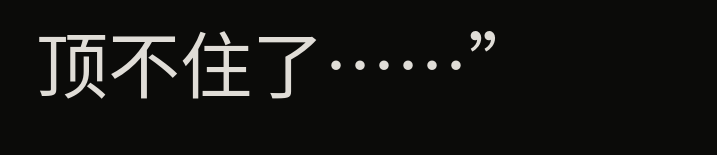顶不住了……”